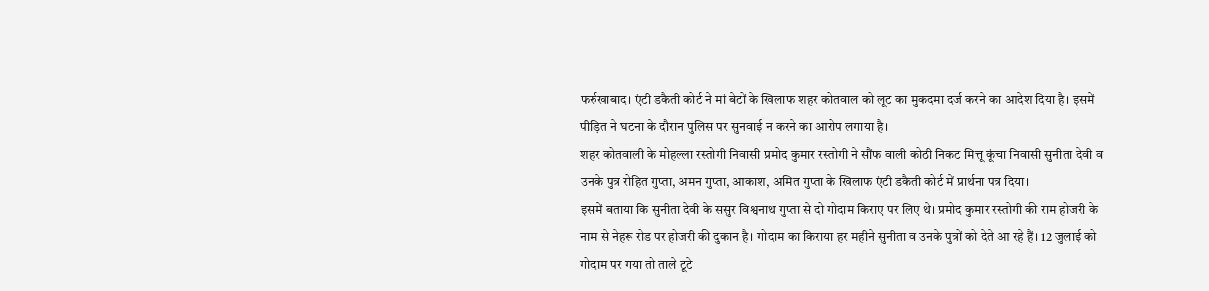फर्रुखाबाद। एंटी डकैती कोर्ट ने मां बेटों के खिलाफ शहर कोतवाल को लूट का मुकदमा दर्ज करने का आदेश दिया है। इसमें पीड़ित ने घटना के दौरान पुलिस पर सुनवाई न करने का आरोप लगाया है।
शहर कोतवाली के मोहल्ला रस्तोगी निवासी प्रमोद कुमार रस्तोगी ने सौंफ वाली कोठी निकट मित्तू कूंचा निवासी सुनीता देवी व उनके पुत्र रोहित गुप्ता, अमन गुप्ता, आकाश, अमित गुप्ता के खिलाफ एंटी डकैती कोर्ट में प्रार्थना पत्र दिया।
इसमें बताया कि सुनीता देवी के ससुर विश्वनाथ गुप्ता से दो गोदाम किराए पर लिए थे। प्रमोद कुमार रस्तोगी की राम होजरी के नाम से नेहरू रोड पर होजरी की दुकान है। गोदाम का किराया हर महीने सुनीता व उनके पुत्रों को देते आ रहे हैं। 12 जुलाई को गोदाम पर गया तो ताले टूटे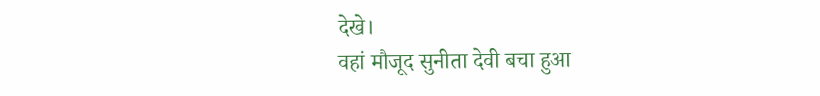देखे।
वहां मौजूद सुनीता देवी बचा हुआ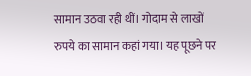सामान उठवा रही थीं। गोदाम से लाखों रुपये का सामान कहां गया। यह पूछने पर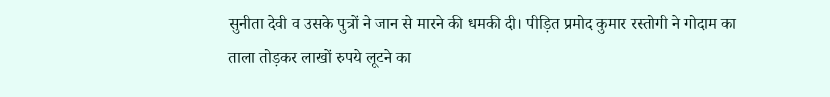सुनीता देवी व उसके पुत्रों ने जान से मारने की धमकी दी। पीड़ित प्रमोद कुमार रस्तोगी ने गोदाम का ताला तोड़कर लाखों रुपये लूटने का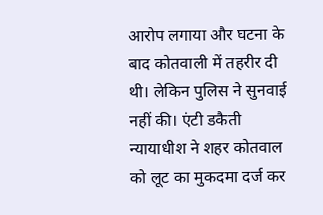आरोप लगाया और घटना के बाद कोतवाली में तहरीर दी थी। लेकिन पुलिस ने सुनवाई नहीं की। एंटी डकैती न्यायाधीश ने शहर कोतवाल को लूट का मुकदमा दर्ज कर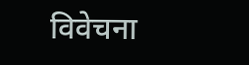विवेचना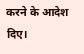करने के आदेश दिए।